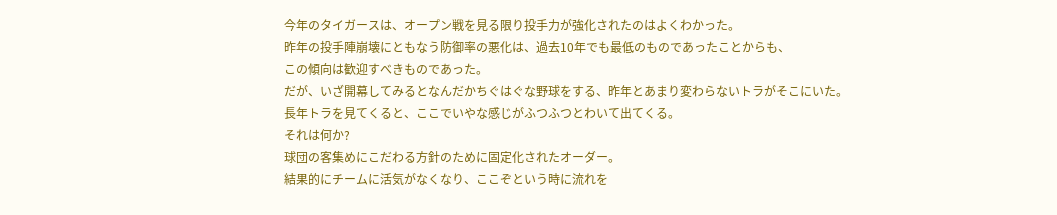今年のタイガースは、オープン戦を見る限り投手力が強化されたのはよくわかった。
昨年の投手陣崩壊にともなう防御率の悪化は、過去10年でも最低のものであったことからも、
この傾向は歓迎すべきものであった。
だが、いざ開幕してみるとなんだかちぐはぐな野球をする、昨年とあまり変わらないトラがそこにいた。
長年トラを見てくると、ここでいやな感じがふつふつとわいて出てくる。
それは何か?
球団の客集めにこだわる方針のために固定化されたオーダー。
結果的にチームに活気がなくなり、ここぞという時に流れを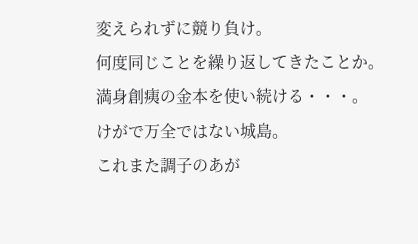変えられずに競り負け。
何度同じことを繰り返してきたことか。
満身創痍の金本を使い続ける・・・。
けがで万全ではない城島。
これまた調子のあが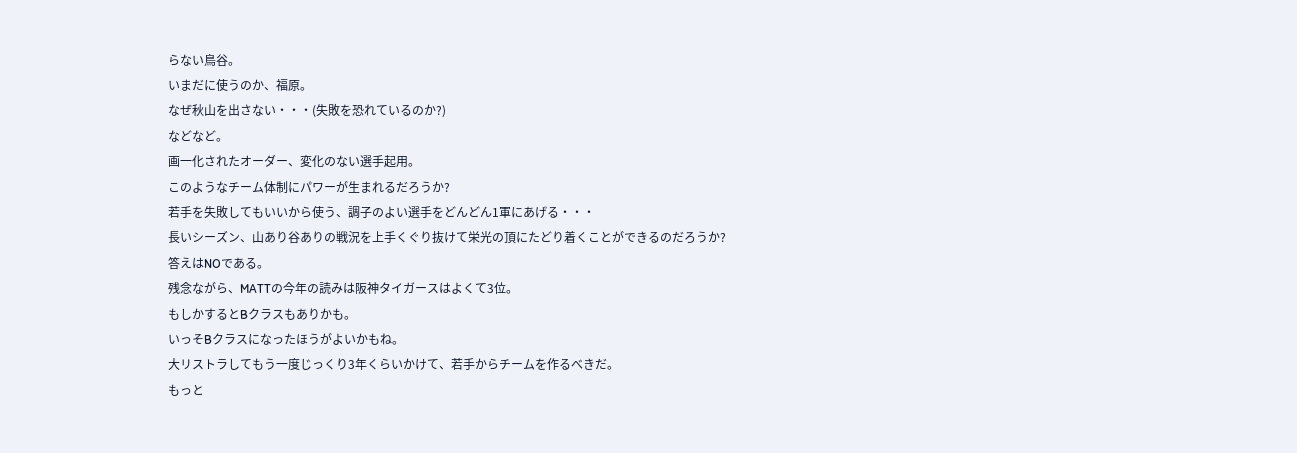らない鳥谷。
いまだに使うのか、福原。
なぜ秋山を出さない・・・(失敗を恐れているのか?)
などなど。
画一化されたオーダー、変化のない選手起用。
このようなチーム体制にパワーが生まれるだろうか?
若手を失敗してもいいから使う、調子のよい選手をどんどん1軍にあげる・・・
長いシーズン、山あり谷ありの戦況を上手くぐり抜けて栄光の頂にたどり着くことができるのだろうか?
答えはNOである。
残念ながら、MATTの今年の読みは阪神タイガースはよくて3位。
もしかするとBクラスもありかも。
いっそBクラスになったほうがよいかもね。
大リストラしてもう一度じっくり3年くらいかけて、若手からチームを作るべきだ。
もっと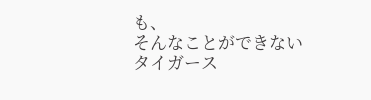も、
そんなことができないタイガース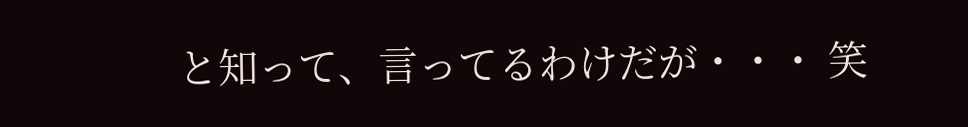と知って、言ってるわけだが・・・ 笑